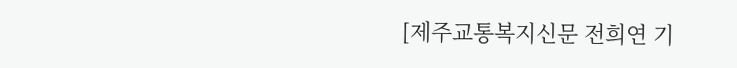[제주교통복지신문 전희연 기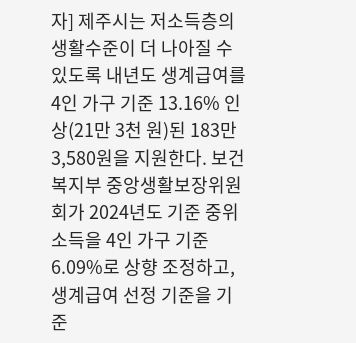자] 제주시는 저소득층의 생활수준이 더 나아질 수 있도록 내년도 생계급여를 4인 가구 기준 13.16% 인상(21만 3천 원)된 183만 3,580원을 지원한다. 보건복지부 중앙생활보장위원회가 2024년도 기준 중위소득을 4인 가구 기준 6.09%로 상향 조정하고, 생계급여 선정 기준을 기준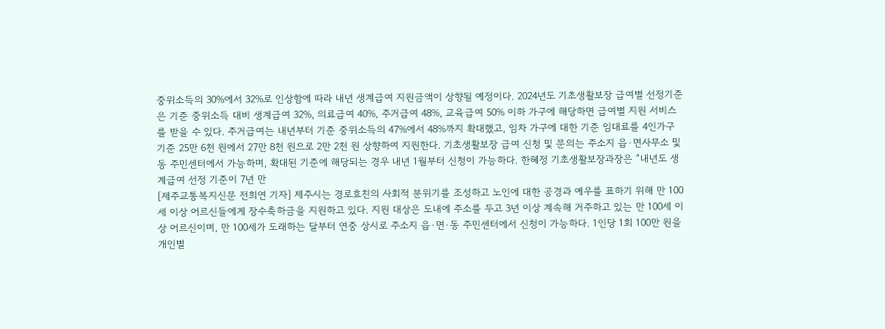중위소득의 30%에서 32%로 인상함에 따라 내년 생계급여 지원금액이 상향될 예정이다. 2024년도 기초생활보장 급여별 선정기준은 기준 중위소득 대비 생계급여 32%, 의료급여 40%, 주거급여 48%, 교육급여 50% 이하 가구에 해당하면 급여별 지원 서비스를 받을 수 있다. 주거급여는 내년부터 기준 중위소득의 47%에서 48%까지 확대했고, 임차 가구에 대한 기준 임대료를 4인가구 기준 25만 6천 원에서 27만 8천 원으로 2만 2천 원 상향하여 지원한다. 기초생활보장 급여 신청 및 문의는 주소지 읍·면사무소 및 동 주민센터에서 가능하며, 확대된 기준에 해당되는 경우 내년 1월부터 신청이 가능하다. 한혜정 기초생활보장과장은 “내년도 생계급여 선정 기준이 7년 만
[제주교통복지신문 전희연 기자] 제주시는 경로효친의 사회적 분위기를 조성하고 노인에 대한 공경과 예우를 표하기 위해 만 100세 이상 어르신들에게 장수축하금을 지원하고 있다. 지원 대상은 도내에 주소를 두고 3년 이상 계속해 거주하고 있는 만 100세 이상 어르신이며, 만 100세가 도래하는 달부터 연중 상시로 주소지 읍·면·동 주민센터에서 신청이 가능하다. 1인당 1회 100만 원을 개인별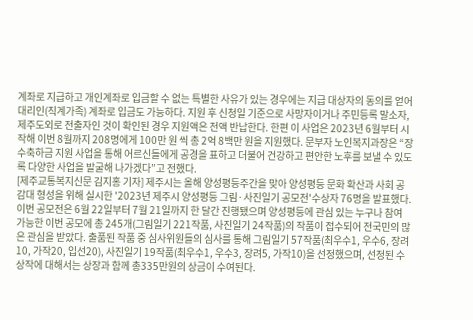계좌로 지급하고 개인계좌로 입금할 수 없는 특별한 사유가 있는 경우에는 지급 대상자의 동의를 얻어 대리인(직계가족) 계좌로 입금도 가능하다. 지원 후 신청일 기준으로 사망자이거나 주민등록 말소자, 제주도외로 전출자인 것이 확인된 경우 지원액은 전액 반납한다. 한편 이 사업은 2023년 6월부터 시작해 이번 8월까지 208명에게 100만 원 씩 총 2억 8백만 원을 지원했다. 문부자 노인복지과장은 “장수축하금 지원 사업을 통해 어르신들에게 공경을 표하고 더불어 건강하고 편안한 노후를 보낼 수 있도록 다양한 사업을 발굴해 나가겠다”고 전했다.
[제주교통복지신문 김지홍 기자] 제주시는 올해 양성평등주간을 맞아 양성평등 문화 확산과 사회 공감대 형성을 위해 실시한 '2023년 제주시 양성평등 그림·사진일기 공모전'수상자 76명을 발표했다. 이번 공모전은 6월 22일부터 7월 21일까지 한 달간 진행됐으며 양성평등에 관심 있는 누구나 참여 가능한 이번 공모에 총 245개(그림일기 221작품, 사진일기 24작품)의 작품이 접수되어 전국민의 많은 관심을 받았다. 출품된 작품 중 심사위원들의 심사를 통해 그림일기 57작품(최우수1, 우수6, 장려10, 가작20, 입선20), 사진일기 19작품(최우수1, 우수3, 장려5, 가작10)을 선정했으며, 선정된 수상작에 대해서는 상장과 함께 총335만원의 상금이 수여된다.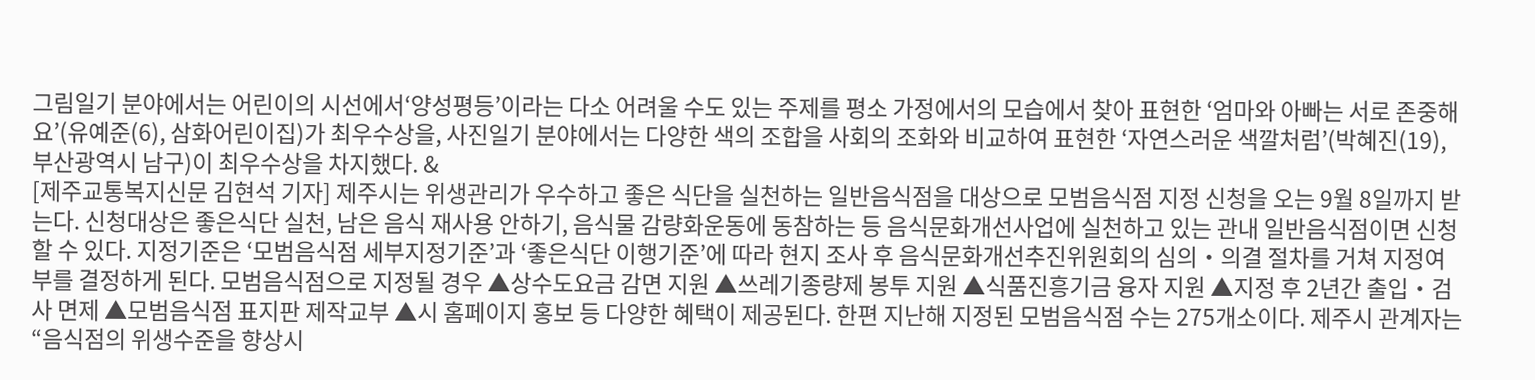그림일기 분야에서는 어린이의 시선에서‘양성평등’이라는 다소 어려울 수도 있는 주제를 평소 가정에서의 모습에서 찾아 표현한 ‘엄마와 아빠는 서로 존중해요’(유예준(6), 삼화어린이집)가 최우수상을, 사진일기 분야에서는 다양한 색의 조합을 사회의 조화와 비교하여 표현한 ‘자연스러운 색깔처럼’(박혜진(19), 부산광역시 남구)이 최우수상을 차지했다. &
[제주교통복지신문 김현석 기자] 제주시는 위생관리가 우수하고 좋은 식단을 실천하는 일반음식점을 대상으로 모범음식점 지정 신청을 오는 9월 8일까지 받는다. 신청대상은 좋은식단 실천, 남은 음식 재사용 안하기, 음식물 감량화운동에 동참하는 등 음식문화개선사업에 실천하고 있는 관내 일반음식점이면 신청할 수 있다. 지정기준은 ‘모범음식점 세부지정기준’과 ‘좋은식단 이행기준’에 따라 현지 조사 후 음식문화개선추진위원회의 심의‧의결 절차를 거쳐 지정여부를 결정하게 된다. 모범음식점으로 지정될 경우 ▲상수도요금 감면 지원 ▲쓰레기종량제 봉투 지원 ▲식품진흥기금 융자 지원 ▲지정 후 2년간 출입‧검사 면제 ▲모범음식점 표지판 제작교부 ▲시 홈페이지 홍보 등 다양한 혜택이 제공된다. 한편 지난해 지정된 모범음식점 수는 275개소이다. 제주시 관계자는 “음식점의 위생수준을 향상시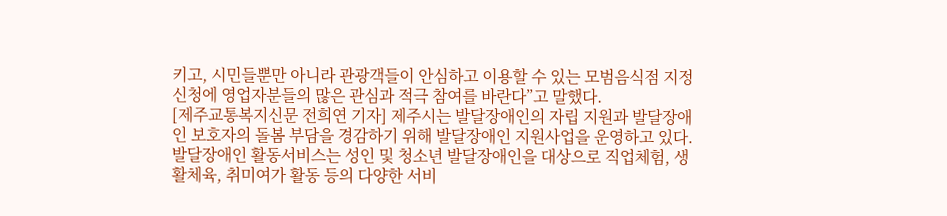키고, 시민들뿐만 아니라 관광객들이 안심하고 이용할 수 있는 모범음식점 지정 신청에 영업자분들의 많은 관심과 적극 참여를 바란다”고 말했다.
[제주교통복지신문 전희연 기자] 제주시는 발달장애인의 자립 지원과 발달장애인 보호자의 돌봄 부담을 경감하기 위해 발달장애인 지원사업을 운영하고 있다. 발달장애인 활동서비스는 성인 및 청소년 발달장애인을 대상으로 직업체험, 생활체육, 취미여가 활동 등의 다양한 서비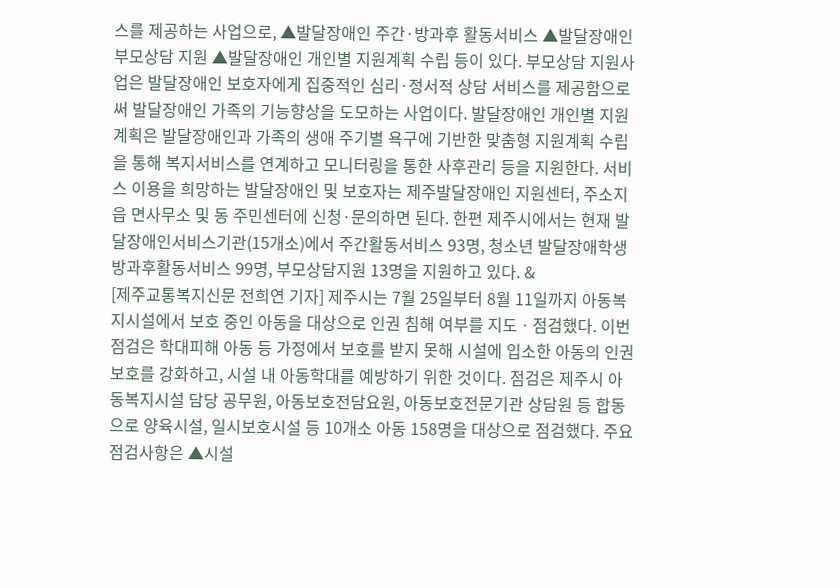스를 제공하는 사업으로, ▲발달장애인 주간·방과후 활동서비스 ▲발달장애인 부모상담 지원 ▲발달장애인 개인별 지원계획 수립 등이 있다. 부모상담 지원사업은 발달장애인 보호자에게 집중적인 심리·정서적 상담 서비스를 제공함으로써 발달장애인 가족의 기능향상을 도모하는 사업이다. 발달장애인 개인별 지원계획은 발달장애인과 가족의 생애 주기별 욕구에 기반한 맞춤형 지원계획 수립을 통해 복지서비스를 연계하고 모니터링을 통한 사후관리 등을 지원한다. 서비스 이용을 희망하는 발달장애인 및 보호자는 제주발달장애인 지원센터, 주소지 읍 면사무소 및 동 주민센터에 신청·문의하면 된다. 한편 제주시에서는 현재 발달장애인서비스기관(15개소)에서 주간활동서비스 93명, 청소년 발달장애학생 방과후활동서비스 99명, 부모상담지원 13명을 지원하고 있다. &
[제주교통복지신문 전희연 기자] 제주시는 7월 25일부터 8월 11일까지 아동복지시설에서 보호 중인 아동을 대상으로 인권 침해 여부를 지도ㆍ점검했다. 이번 점검은 학대피해 아동 등 가정에서 보호를 받지 못해 시설에 입소한 아동의 인권보호를 강화하고, 시설 내 아동학대를 예방하기 위한 것이다. 점검은 제주시 아동복지시설 담당 공무원, 아동보호전담요원, 아동보호전문기관 상담원 등 합동으로 양육시설, 일시보호시설 등 10개소 아동 158명을 대상으로 점검했다. 주요 점검사항은 ▲시설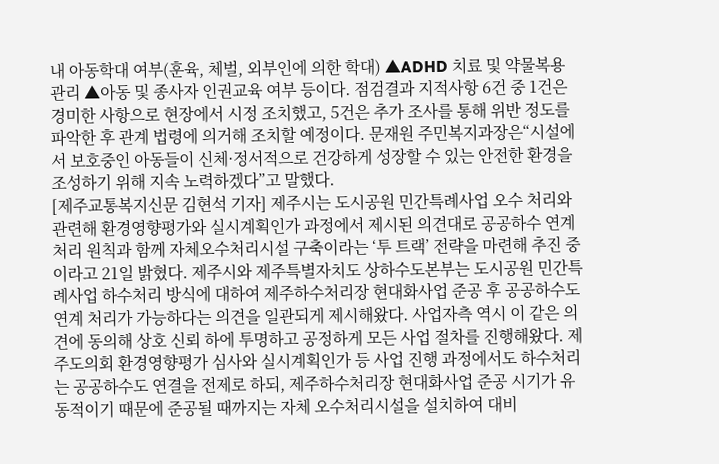내 아동학대 여부(훈육, 체벌, 외부인에 의한 학대) ▲ADHD 치료 및 약물복용 관리 ▲아동 및 종사자 인권교육 여부 등이다. 점검결과 지적사항 6건 중 1건은 경미한 사항으로 현장에서 시정 조치했고, 5건은 추가 조사를 통해 위반 정도를 파악한 후 관계 법령에 의거해 조치할 예정이다. 문재원 주민복지과장은“시설에서 보호중인 아동들이 신체·정서적으로 건강하게 성장할 수 있는 안전한 환경을 조성하기 위해 지속 노력하겠다”고 말했다.
[제주교통복지신문 김현석 기자] 제주시는 도시공원 민간특례사업 오수 처리와 관련해 환경영향평가와 실시계획인가 과정에서 제시된 의견대로 공공하수 연계처리 원칙과 함께 자체오수처리시설 구축이라는 ‘투 트랙’ 전략을 마련해 추진 중이라고 21일 밝혔다. 제주시와 제주특별자치도 상하수도본부는 도시공원 민간특례사업 하수처리 방식에 대하여 제주하수처리장 현대화사업 준공 후 공공하수도 연계 처리가 가능하다는 의견을 일관되게 제시해왔다. 사업자측 역시 이 같은 의견에 동의해 상호 신뢰 하에 투명하고 공정하게 모든 사업 절차를 진행해왔다. 제주도의회 환경영향평가 심사와 실시계획인가 등 사업 진행 과정에서도 하수처리는 공공하수도 연결을 전제로 하되, 제주하수처리장 현대화사업 준공 시기가 유동적이기 때문에 준공될 때까지는 자체 오수처리시설을 설치하여 대비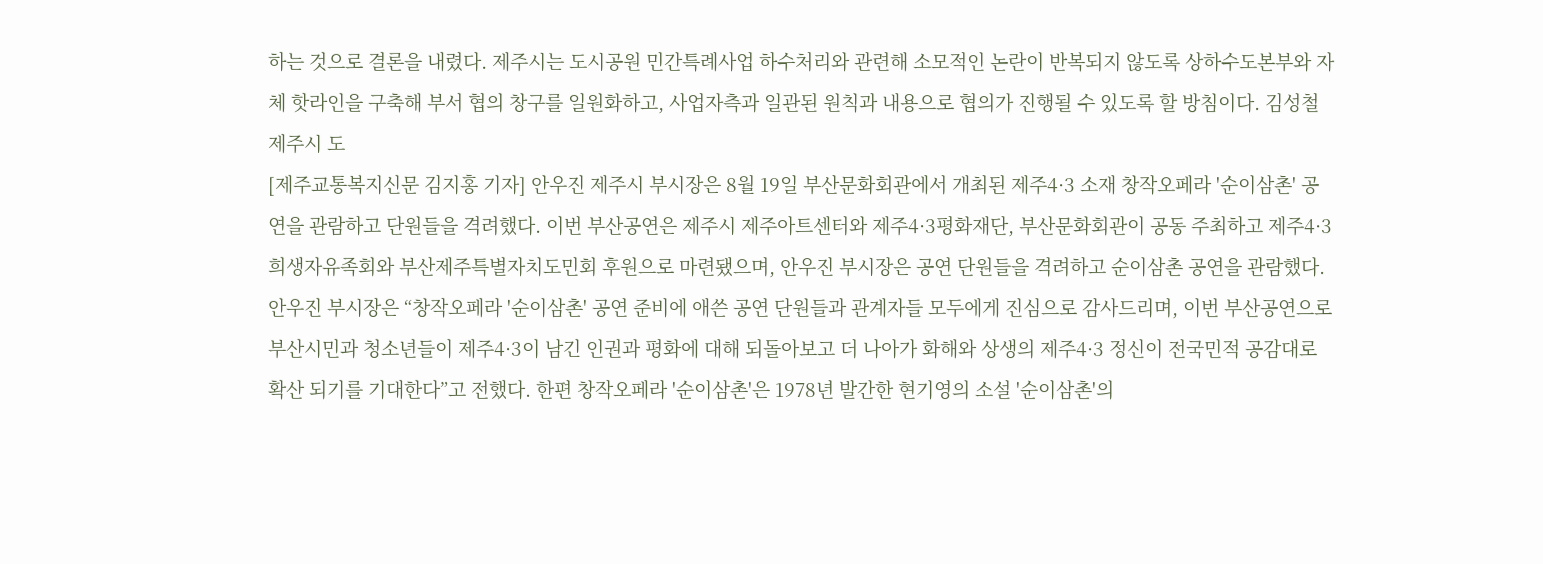하는 것으로 결론을 내렸다. 제주시는 도시공원 민간특례사업 하수처리와 관련해 소모적인 논란이 반복되지 않도록 상하수도본부와 자체 핫라인을 구축해 부서 협의 창구를 일원화하고, 사업자측과 일관된 원칙과 내용으로 협의가 진행될 수 있도록 할 방침이다. 김성철 제주시 도
[제주교통복지신문 김지홍 기자] 안우진 제주시 부시장은 8월 19일 부산문화회관에서 개최된 제주4·3 소재 창작오페라 '순이삼촌' 공연을 관람하고 단원들을 격려했다. 이번 부산공연은 제주시 제주아트센터와 제주4·3평화재단, 부산문화회관이 공동 주최하고 제주4·3희생자유족회와 부산제주특별자치도민회 후원으로 마련됐으며, 안우진 부시장은 공연 단원들을 격려하고 순이삼촌 공연을 관람했다. 안우진 부시장은 “창작오페라 '순이삼촌' 공연 준비에 애쓴 공연 단원들과 관계자들 모두에게 진심으로 감사드리며, 이번 부산공연으로 부산시민과 청소년들이 제주4·3이 남긴 인권과 평화에 대해 되돌아보고 더 나아가 화해와 상생의 제주4·3 정신이 전국민적 공감대로 확산 되기를 기대한다”고 전했다. 한편 창작오페라 '순이삼촌'은 1978년 발간한 현기영의 소설 '순이삼촌'의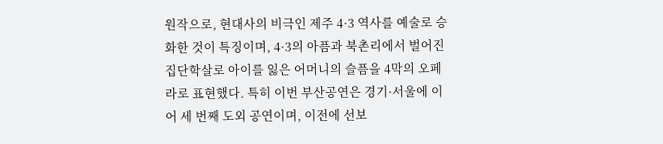원작으로, 현대사의 비극인 제주 4·3 역사를 예술로 승화한 것이 특징이며, 4·3의 아픔과 북촌리에서 벌어진 집단학살로 아이를 잃은 어머니의 슬픔을 4막의 오페라로 표현했다. 특히 이번 부산공연은 경기·서울에 이어 세 번째 도외 공연이며, 이전에 선보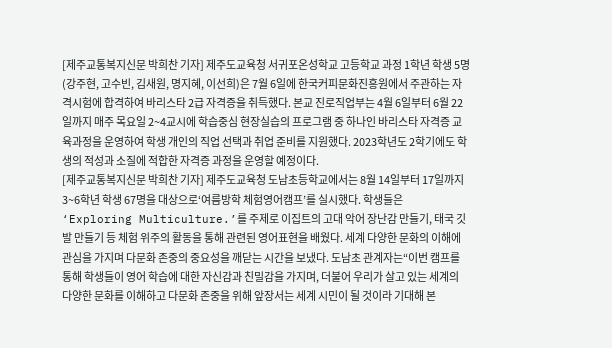[제주교통복지신문 박희찬 기자] 제주도교육청 서귀포온성학교 고등학교 과정 1학년 학생 5명(강주현, 고수빈, 김새원, 명지혜, 이선희)은 7월 6일에 한국커피문화진흥원에서 주관하는 자격시험에 합격하여 바리스타 2급 자격증을 취득했다. 본교 진로직업부는 4월 6일부터 6월 22일까지 매주 목요일 2~4교시에 학습중심 현장실습의 프로그램 중 하나인 바리스타 자격증 교육과정을 운영하여 학생 개인의 직업 선택과 취업 준비를 지원했다. 2023학년도 2학기에도 학생의 적성과 소질에 적합한 자격증 과정을 운영할 예정이다.
[제주교통복지신문 박희찬 기자] 제주도교육청 도남초등학교에서는 8월 14일부터 17일까지 3~6학년 학생 67명을 대상으로‘여름방학 체험영어캠프’를 실시했다. 학생들은‘Exploring Multiculture.’를 주제로 이집트의 고대 악어 장난감 만들기, 태국 깃발 만들기 등 체험 위주의 활동을 통해 관련된 영어표현을 배웠다. 세계 다양한 문화의 이해에 관심을 가지며 다문화 존중의 중요성을 깨닫는 시간을 보냈다. 도남초 관계자는“이번 캠프를 통해 학생들이 영어 학습에 대한 자신감과 친밀감을 가지며, 더불어 우리가 살고 있는 세계의 다양한 문화를 이해하고 다문화 존중을 위해 앞장서는 세계 시민이 될 것이라 기대해 본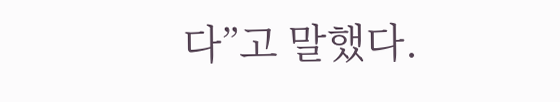다”고 말했다.